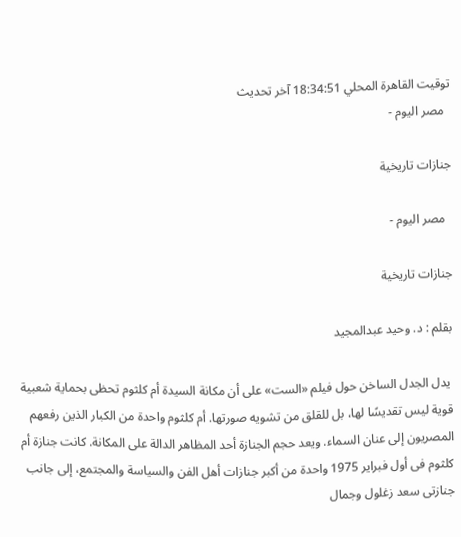توقيت القاهرة المحلي 18:34:51 آخر تحديث
  مصر اليوم -

جنازات تاريخية

  مصر اليوم -

جنازات تاريخية

بقلم : د. وحيد عبدالمجيد

 يدل الجدل الساخن حول فيلم «الست» على أن مكانة السيدة أم كلثوم تحظى بحماية شعبية قوية ليس تقديسًا لها، بل للقلق من تشويه صورتها. أم كلثوم واحدة من الكبار الذين رفعهم المصريون إلى عنان السماء. ويعد حجم الجنازة أحد المظاهر الدالة على المكانة. كانت جنازة أم كلثوم فى أول فبراير 1975 واحدة من أكبر جنازات أهل الفن والسياسة والمجتمع، إلى جانب جنازتى سعد زغلول وجمال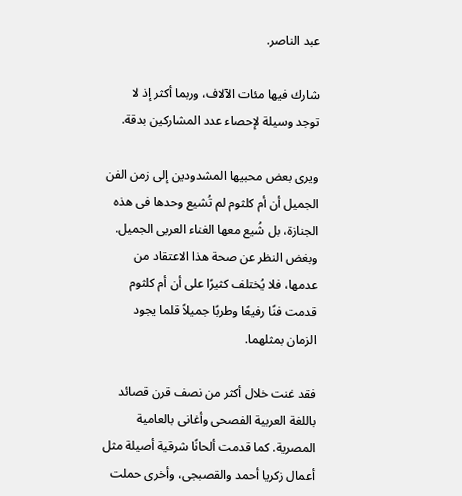عبد الناصر.

شارك فيها مئات الآلاف، وربما أكثر إذ لا توجد وسيلة لإحصاء عدد المشاركين بدقة.

ويرى بعض محبيها المشدودين إلى زمن الفن الجميل أن أم كلثوم لم تُشيع وحدها فى هذه الجنازة، بل شُيع معها الغناء العربى الجميل. وبغض النظر عن صحة هذا الاعتقاد من عدمها، فلا يُختلف كثيرًا على أن أم كلثوم قدمت فنًا رفيعًا وطربًا جميلاً قلما يجود الزمان بمثلهما.

فقد غنت خلال أكثر من نصف قرن قصائد باللغة العربية الفصحى وأغانى بالعامية المصرية. كما قدمت ألحانًا شرقية أصيلة مثل أعمال زكريا أحمد والقصبجى، وأخرى حملت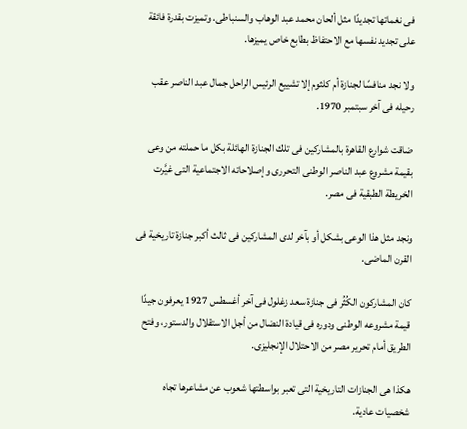فى نغماتها تجديدًا مثل ألحان محمد عبد الوهاب والسنباطى. وتميزت بقدرة فائقة على تجديد نفسها مع الاحتفاظ بطابع خاص يميزها.

ولا نجد منافسًا لجنازة أم كلثوم إلا تشييع الرئيس الراحل جمال عبد الناصر عقب رحيله فى آخر سبتمبر 1970.

ضاقت شوارع القاهرة بالمشاركين فى تلك الجنازة الهائلة بكل ما حملته من وعى بقيمة مشروع عبد الناصر الوطنى التحررى وإصلاحاته الاجتماعية التى غيَّرت الخريطة الطبقية فى مصر.

ونجد مثل هذا الوعى بشكل أو بآخر لدى المشاركين فى ثالث أكبر جنازة تاريخية فى القرن الماضى.

كان المشاركون الكُثُر فى جنازة سعد زغلول فى آخر أغسطس 1927 يعرفون جيدًا قيمة مشروعه الوطنى ودوره فى قيادة النضال من أجل الاستقلال والدستور، وفتح الطريق أمام تحرير مصر من الاحتلال الإنجليزى.

هكذا هى الجنازات التاريخية التى تعبر بواسطتها شعوب عن مشاعرها تجاه شخصيات عادية.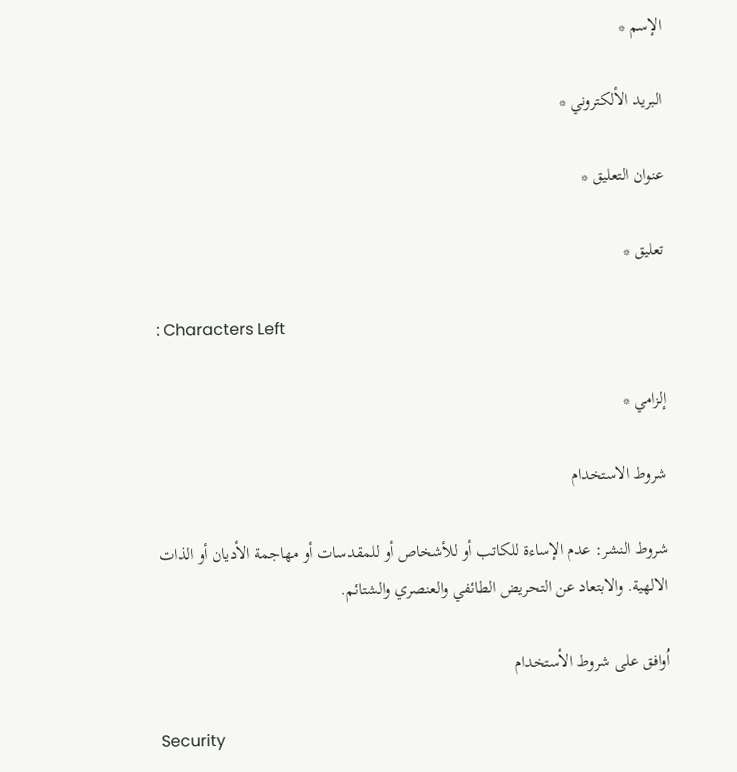الإسم *

البريد الألكتروني *

عنوان التعليق *

تعليق *

: Characters Left

إلزامي *

شروط الاستخدام

شروط النشر: عدم الإساءة للكاتب أو للأشخاص أو للمقدسات أو مهاجمة الأديان أو الذات الالهية. والابتعاد عن التحريض الطائفي والعنصري والشتائم.

اُوافق على شروط الأستخدام

Security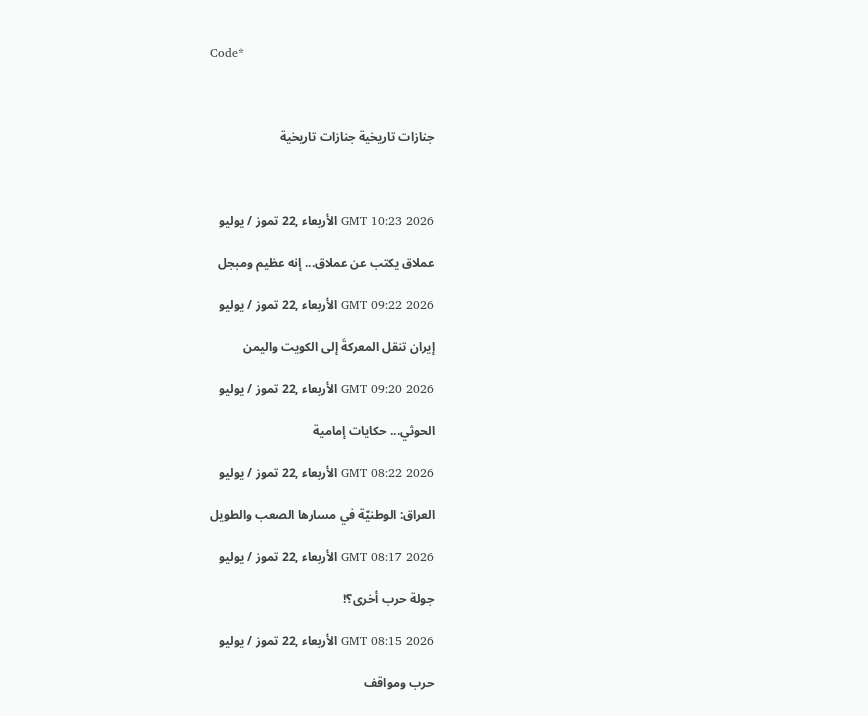Code*



جنازات تاريخية جنازات تاريخية



GMT 10:23 2026 الأربعاء ,22 تموز / يوليو

عملاق يكتب عن عملاق... إنه عظيم ومبجل

GMT 09:22 2026 الأربعاء ,22 تموز / يوليو

إيران تنقل المعركةَ إلى الكويت واليمن

GMT 09:20 2026 الأربعاء ,22 تموز / يوليو

الحوثي... حكايات إمامية

GMT 08:22 2026 الأربعاء ,22 تموز / يوليو

العراق: الوطنيّة في مسارها الصعب والطويل

GMT 08:17 2026 الأربعاء ,22 تموز / يوليو

جولة حرب أخرى؟!

GMT 08:15 2026 الأربعاء ,22 تموز / يوليو

حرب ومواقف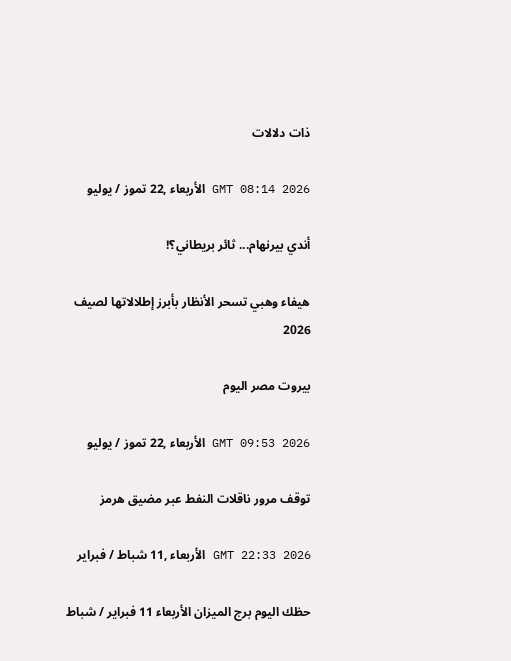ذات دلالات

GMT 08:14 2026 الأربعاء ,22 تموز / يوليو

أندي بيرنهام... ثائر بريطاني؟!

هيفاء وهبي تسحر الأنظار بأبرز إطلالاتها لصيف 2026

بيروت مصر اليوم

GMT 09:53 2026 الأربعاء ,22 تموز / يوليو

توقف مرور ناقلات النفط عبر مضيق هرمز

GMT 22:33 2026 الأربعاء ,11 شباط / فبراير

حظك اليوم برج الميزان الأربعاء 11 فبراير / شباط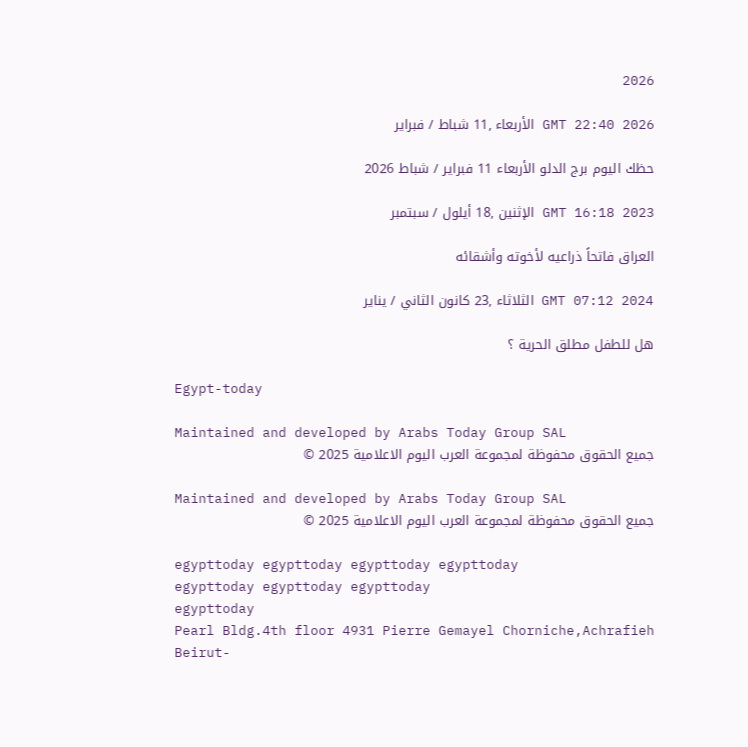2026

GMT 22:40 2026 الأربعاء ,11 شباط / فبراير

حظك اليوم برج الدلو الأربعاء 11 فبراير / شباط 2026

GMT 16:18 2023 الإثنين ,18 أيلول / سبتمبر

العراق فاتحاً ذراعيه لأخوته وأشقائه

GMT 07:12 2024 الثلاثاء ,23 كانون الثاني / يناير

هل للطفل مطلق الحرية ؟

Egypt-today

Maintained and developed by Arabs Today Group SAL
جميع الحقوق محفوظة لمجموعة العرب اليوم الاعلامية 2025 ©

Maintained and developed by Arabs Today Group SAL
جميع الحقوق محفوظة لمجموعة العرب اليوم الاعلامية 2025 ©

egypttoday egypttoday egypttoday egypttoday
egypttoday egypttoday egypttoday
egypttoday
Pearl Bldg.4th floor 4931 Pierre Gemayel Chorniche,Achrafieh Beirut-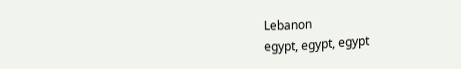Lebanon
egypt, egypt, egypt